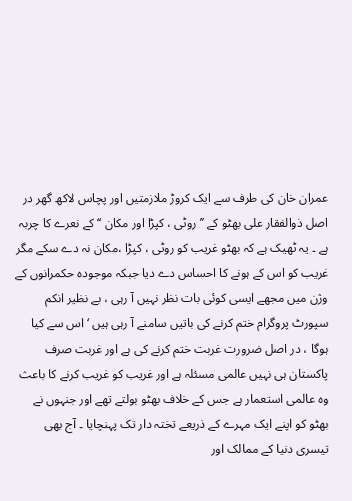عمران خان کی طرف سے ایک کروڑ ملازمتیں اور پچاس لاکھ گھر در اصل ذوالفقار علی بھٹو کے ’’ روٹی ، کپڑا اور مکان ‘‘ کے نعرے کا چربہ ہے ۔ یہ ٹھیک ہے کہ بھٹو غریب کو روٹی ، کپڑا ،مکان نہ دے سکے مگر غریب کو اس کے ہونے کا احساس دے دیا جبکہ موجودہ حکمرانوں کے وژن میں مجھے ایسی کوئی بات نظر نہیں آ رہی ، بے نظیر انکم سپورٹ پروگرام ختم کرنے کی باتیں سامنے آ رہی ہیں ‘ اس سے کیا ہوگا ، در اصل ضرورت غربت ختم کرنے کی ہے اور غربت صرف پاکستان ہی نہیں عالمی مسئلہ ہے اور غریب کو غریب کرنے کا باعث وہ عالمی استعمار ہے جس کے خلاف بھٹو بولتے تھے اور جنہوں نے بھٹو کو اپنے ایک مہرے کے ذریعے تختہ دار تک پہنچایا ۔ آج بھی تیسری دنیا کے ممالک اور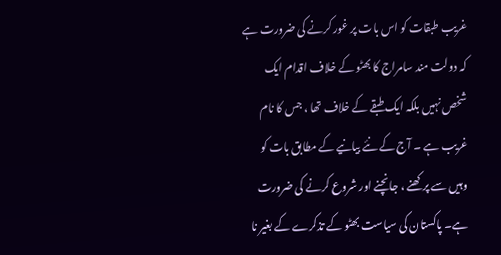غریب طبقات کو اس بات پر غور کرنے کی ضرورت ہے کہ دولت مند سامراج کا بھٹو کے خلاف اقدام ایک شخص نہیں بلکہ ایک طبقے کے خلاف تھا ، جس کا نام غریب ہے ۔ آج کے نئے بیانیے کے مطابق بات کو وہیں سے پرکھنے ، جانچنے اور شروع کرنے کی ضرورت ہے۔ پاکستان کی سیاست بھٹو کے تذکرے کے بغیر نا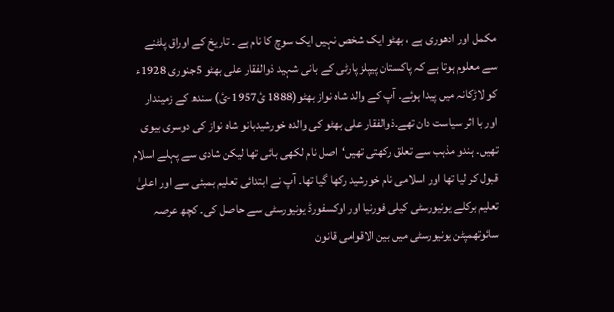مکمل اور ادھوری ہے ، بھٹو ایک شخص نہیں ایک سوچ کا نام ہے ۔ تاریخ کے اوراق پلٹنے سے معلوم ہوتا ہے کہ پاکستان پیپلز پارٹی کے بانی شہید ذوالفقار علی بھٹو 5جنوری 1928ء کو لاڑکانہ میں پیدا ہوئے۔ آپ کے والد شاہ نواز بھٹو(1888 ئ1957-ئ) سندھ کے زمیندار اور با اثر سیاست دان تھے۔ذوالفقار علی بھٹو کی والدہ خورشیدبانو شاہ نواز کی دوسری بیوی تھیں۔ ہندو مذہب سے تعلق رکھتی تھیں‘اصل نام لکھی بائی تھا لیکن شادی سے پہلے اسلام قبول کر لیا تھا اور اسلامی نام خورشید رکھا گیا تھا۔ آپ نے ابتدائی تعلیم بمبئی سے اور اعلیٰ تعلیم برکلے یونیورسٹی کیلی فورنیا اور اوکسفورڈ یونیورسٹی سے حاصل کی۔ کچھ عرصہ سائوتھمپٹن یونیورسٹی میں بین الاقوامی قانون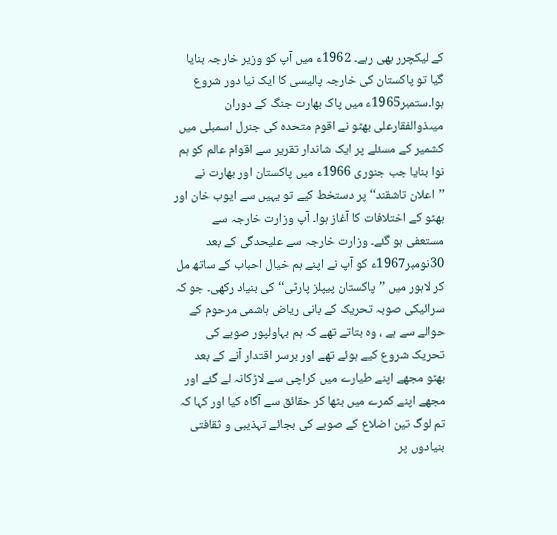کے لیکچرر بھی رہے۔ 1962ء میں آپ کو وزیر خارجہ بنایا گیا تو پاکستان کی خارجہ پالیسی کا ایک نیا دور شروع ہوا۔ستمبر1965ء میں پاک بھارت جنگ کے دوران میںذوالفقارعلی بھٹو نے اقوم متحدہ کی جنرل اسمبلی میں کشمیر کے مسئلے پر ایک شاندار تقریر سے اقوام عالم کو ہم نوا بنایا جب جنوری 1966ء میں پاکستان اور بھارت نے ’’اعلان تاشقند‘‘ پر دستخط کیے تو یہیں سے ایوب خان اور بھٹو کے اختلافات کا آغاز ہوا۔ آپ وزارت خارجہ سے مستعفی ہو گئے۔ وزارت خارجہ سے علیحدگی کے بعد 30نومبر1967ء کو آپ نے اپنے ہم خیال احباب کے ساتھ مل کر لاہور میں ’’پاکستان پیپلز پارٹی‘‘ کی بنیاد رکھی۔ جو کہ سرائیکی صوبہ تحریک کے بانی ریاض ہاشمی مرحوم کے حوالے سے ہے ، وہ بتاتے تھے کہ ہم بہاولپور صوبے کی تحریک شروع کیے ہوئے تھے اور برسر اقتدار آنے کے بعد بھٹو مجھے اپنے طیارے میں کراچی سے لاڑکانہ لے گئے اور مجھے اپنے کمرے میں بٹھا کر حقائق سے آگاہ کیا اور کہا کہ تم لوگ تین اضلاع کے صوبے کی بجائے تہذیبی و ثقافتی بنیادوں پر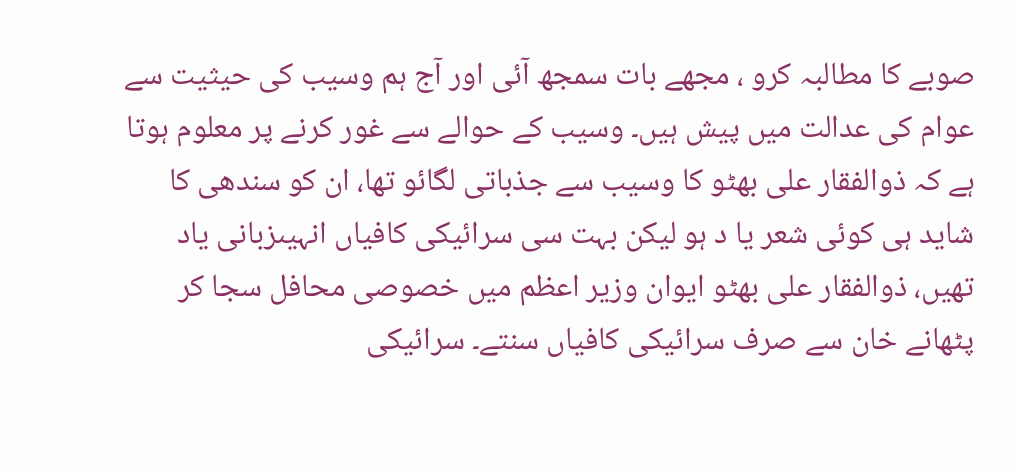صوبے کا مطالبہ کرو ، مجھے بات سمجھ آئی اور آج ہم وسیب کی حیثیت سے عوام کی عدالت میں پیش ہیں۔ وسیب کے حوالے سے غور کرنے پر معلوم ہوتا ہے کہ ذوالفقار علی بھٹو کا وسیب سے جذباتی لگائو تھا، ان کو سندھی کا شاید ہی کوئی شعر یا د ہو لیکن بہت سی سرائیکی کافیاں انہیںزبانی یاد تھیں، ذوالفقار علی بھٹو ایوان وزیر اعظم میں خصوصی محافل سجا کر پٹھانے خان سے صرف سرائیکی کافیاں سنتے۔ سرائیکی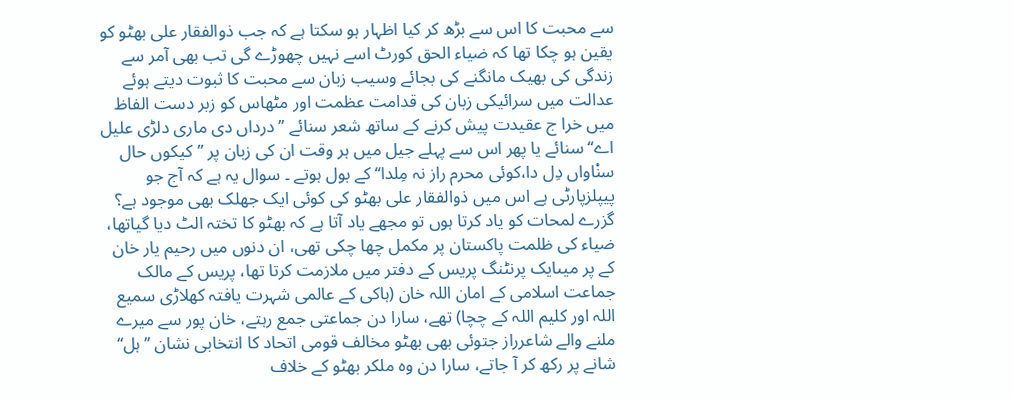سے محبت کا اس سے بڑھ کر کیا اظہار ہو سکتا ہے کہ جب ذوالفقار علی بھٹو کو یقین ہو چکا تھا کہ ضیاء الحق کورٹ اسے نہیں چھوڑے گی تب بھی آمر سے زندگی کی بھیک مانگنے کی بجائے وسیب زبان سے محبت کا ثبوت دیتے ہوئے عدالت میں سرائیکی زبان کی قدامت عظمت اور مٹھاس کو زبر دست الفاظ میں خرا ج عقیدت پیش کرنے کے ساتھ شعر سنائے ’’ درداں دی ماری دلڑی علیل اے‘‘ سنائے یا پھر اس سے پہلے جیل میں ہر وقت ان کی زبان پر ’’کیکوں حال سنْاواں دِل دا،کوئی محرم راز نہ مِلدا‘‘کے بول ہوتے ۔ سوال یہ ہے کہ آج جو پیپلزپارٹی ہے اس میں ذوالفقار علی بھٹو کی کوئی ایک جھلک بھی موجود ہے؟ گزرے لمحات کو یاد کرتا ہوں تو مجھے یاد آتا ہے کہ بھٹو کا تختہ الٹ دیا گیاتھا، ضیاء کی ظلمت پاکستان پر مکمل چھا چکی تھی، ان دنوں میں رحیم یار خان کے پر میںایک پرنٹنگ پریس کے دفتر میں ملازمت کرتا تھا، پریس کے مالک جماعت اسلامی کے امان اللہ خان (ہاکی کے عالمی شہرت یافتہ کھلاڑی سمیع اللہ اور کلیم اللہ کے چچا) تھے، سارا دن جماعتی جمع رہتے، خان پور سے میرے ملنے والے شاعرراز جتوئی بھی بھٹو مخالف قومی اتحاد کا انتخابی نشان ’’ہل‘‘ شانے پر رکھ کر آ جاتے، سارا دن وہ ملکر بھٹو کے خلاف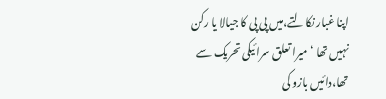اپنا غبار نکالتے،میں پی پی کا جیالا یا رکن نہیں تھا ‘ میرا تعلق سرائیکی تحریک سے تھا،دائیں بازو کی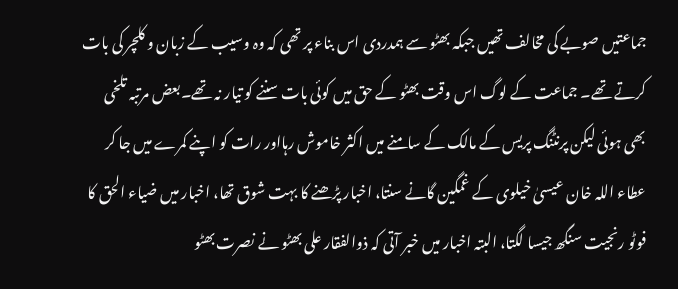جماعتیں صوبے کی مخالف تھیں جبکہ بھٹو سے ہمدردی اس بناء پر تھی کہ وہ وسیب کے زبان و کلچر کی بات کرتے تھے۔ جماعت کے لوگ اس وقت بھٹو کے حق میں کوئی بات سننے کو تیار نہ تھے۔بعض مرتبہ تلخی بھی ہوئی لیکن پرنٹنگ پریس کے مالک کے سامنے میں اکثر خاموش رہااور رات کو اپنے کمرے میں جا کر عطاء اللہ خان عیسیٰ خیلوی کے غمگین گانے سنتا، اخبار پڑھنے کا بہت شوق تھا، اخبار میں ضیاء الحق کا فوٹو رنجیت سنگھ جیسا لگتا، البتہ اخبار میں خبر آتی کہ ذوالفقار علی بھٹو نے نصرت بھٹو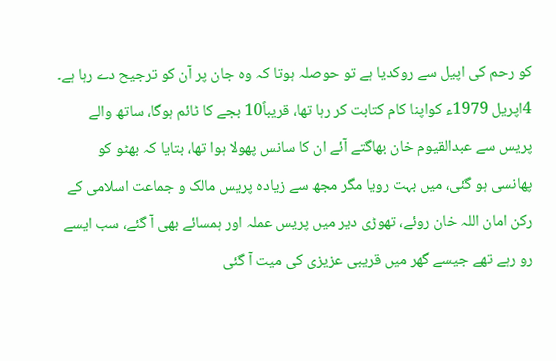کو رحم کی اپیل سے روکدیا ہے تو حوصلہ ہوتا کہ وہ جان پر آن کو ترجیح دے رہا ہے۔ 4اپریل 1979ء کواپنا کام کتابت کر رہا تھا، قریباً10 بجے کا ٹائم ہوگا، ساتھ والے پریس سے عبدالقیوم خان بھاگتے آئے ان کا سانس پھولا ہوا تھا، بتایا کہ بھٹو کو پھانسی ہو گئی، میں بہت رویا مگر مجھ سے زیادہ پریس مالک و جماعت اسلامی کے رکن امان اللہ خان روئے، تھوڑی دیر میں پریس عملہ اور ہمسائے بھی آ گئے، سب ایسے رو رہے تھے جیسے گھر میں قریبی عزیزی کی میت آ گئی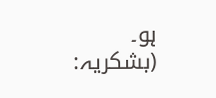ہو۔
(بشکریہ: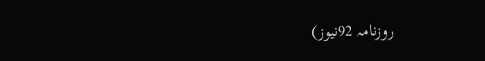روزنامہ 92نیوز)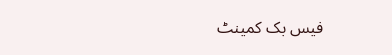فیس بک کمینٹ